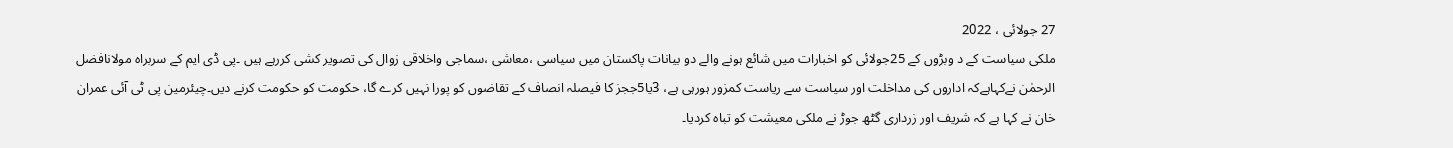27 جولائی ، 2022
ملکی سیاست کے د وبڑوں کے 25جولائی کو اخبارات میں شائع ہونے والے دو بیانات پاکستان میں سیاسی ،معاشی ،سماجی واخلاقی زوال کی تصویر کشی کررہے ہیں ۔پی ڈی ایم کے سربراہ مولانافضل الرحمٰن نےکہاہےکہ اداروں کی مداخلت اور سیاست سے ریاست کمزور ہورہی ہے، 3یا5ججز کا فیصلہ انصاف کے تقاضوں کو پورا نہیں کرے گا، حکومت کو حکومت کرنے دیں۔چیئرمین پی ٹی آئی عمران خان نے کہا ہے کہ شریف اور زرداری گٹھ جوڑ نے ملکی معیشت کو تباہ کردیا۔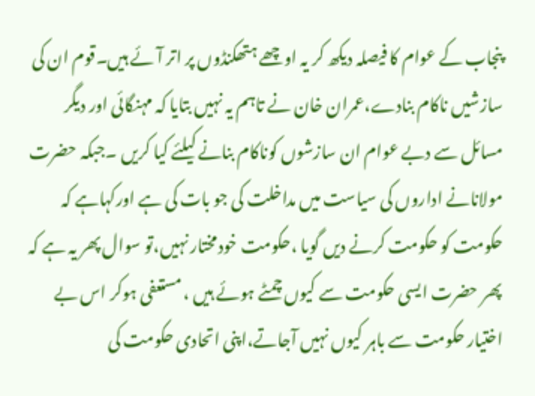پنجاب کے عوام کا فیصلہ دیکھ کر یہ اوچھے ہتھکنڈوں پر اتر آئے ہیں۔قوم ان کی سازشیں ناکام بنادے،عمران خان نے تاہم یہ نہیں بتایا کہ مہنگائی اور دیگر مسائل سے دبے عوام ان سازشوں کوناکام بنانے کیلئے کیا کریں ۔جبکہ حضرت مولانانے اداروں کی سیاست میں مداخلت کی جو بات کی ہے اورکہاہے کہ حکومت کو حکومت کرنے دیں گویا ،حکومت خودمختار نہیں،تو سوال پھر یہ ہے کہ پھر حضرت ایسی حکومت سے کیوں چمٹے ہوئے ہیں ، مستعفی ہوکر اس بے اختیار حکومت سے باہر کیوں نہیں آجاتے،اپنی اتحادی حکومت کی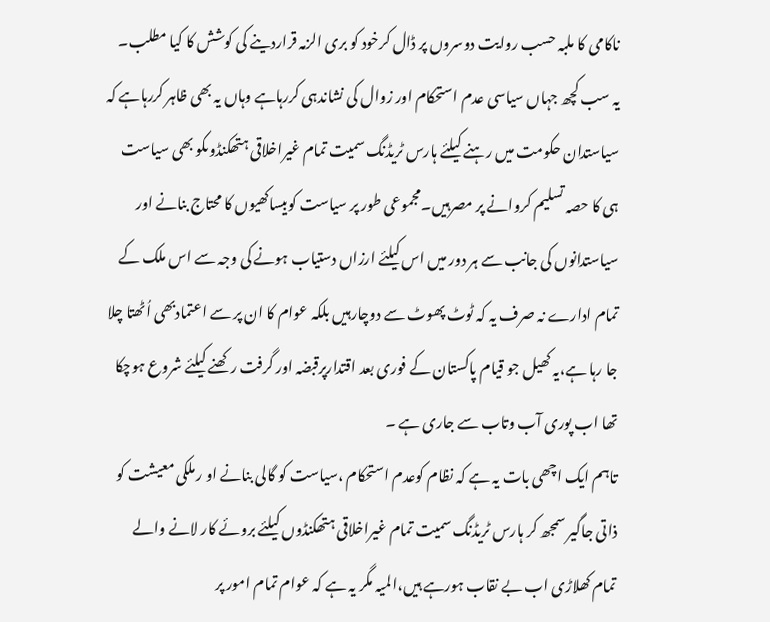ناکامی کا ملبہ حسب روایت دوسروں پر ڈال کرخود کو بری الزمہ قراردینے کی کوشش کا کیا مطلب۔
یہ سب کچھ جہاں سیاسی عدم استحکام اور زوال کی نشاندہی کررہاہے وہاں یہ بھی ظاہر کررہاہے کہ سیاستدان حکومت میں رہنے کیلئے ہارس ٹریڈنگ سمیت تمام غیراخلاقی ہتھکنڈوںکو بھی سیاست ہی کا حصہ تسلیم کروانے پر مصرہیں۔مجموعی طور پر سیاست کوبیساکھیوں کا محتاج بنانے اور سیاستدانوں کی جانب سے ہر دور میں اس کیلئے ارزاں دستیاب ہونے کی وجہ سے اس ملک کے تمام ادارے نہ صرف یہ کہ ٹوٹ پھوٹ سے دوچارہیں بلکہ عوام کا ان پر سے اعتمادبھی اُٹھتا چلا جا رہا ہے،یہ کھیل جو قیام پاکستان کے فوری بعد اقتدارپرقبضہ اور گرفت رکھنے کیلئے شروع ہوچکا تھا اب پوری آب وتاب سے جاری ہے ۔
تاہم ایک اچھی بات یہ ہے کہ نظام کوعدم استحکام ،سیاست کو گالی بنانے او ر ملکی معیشت کو ذاتی جاگیر سمجھ کر ہارس ٹریڈنگ سمیت تمام غیراخلاقی ہتھکنڈوں کیلئے بروئے کار لانے والے تمام کھلاڑی اب بے نقاب ہورہے ہیں،المیہ مگر یہ ہے کہ عوام تمام امور پر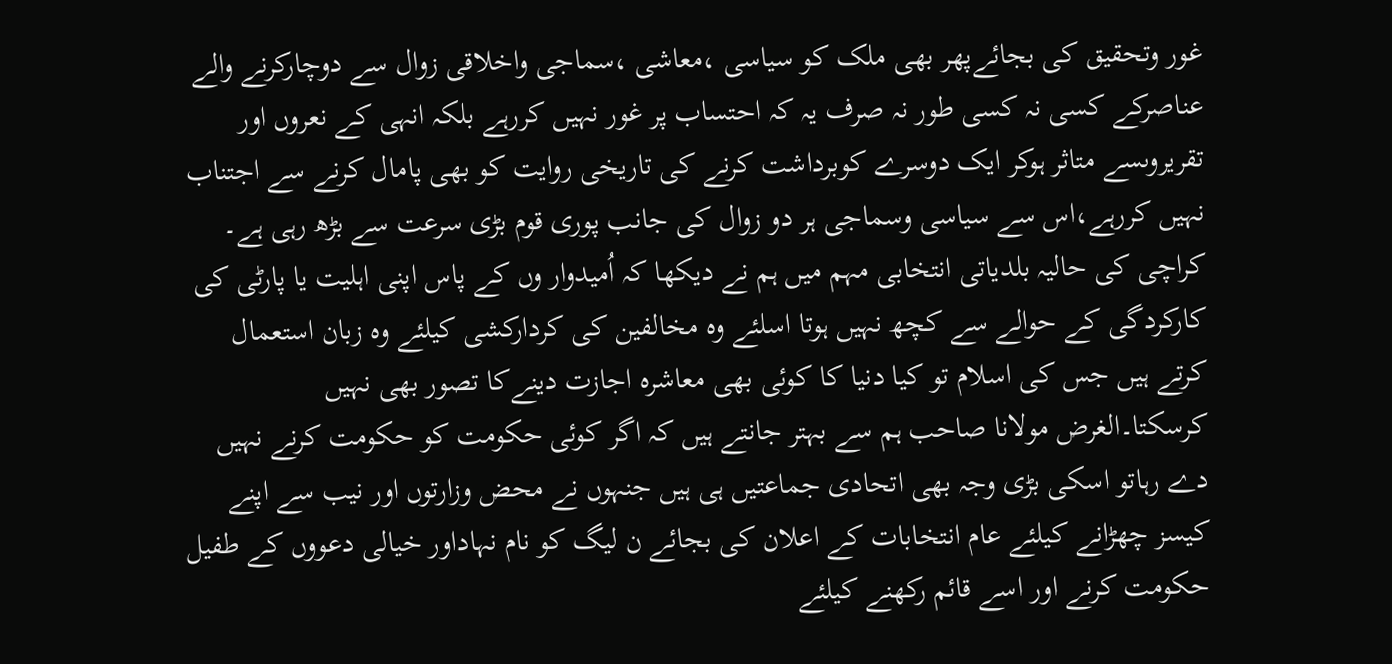غور وتحقیق کی بجائےپھر بھی ملک کو سیاسی ،معاشی ،سماجی واخلاقی زوال سے دوچارکرنے والے عناصرکے کسی نہ کسی طور نہ صرف یہ کہ احتساب پر غور نہیں کررہے بلکہ انہی کے نعروں اور تقریروںسے متاثر ہوکر ایک دوسرے کوبرداشت کرنے کی تاریخی روایت کو بھی پامال کرنے سے اجتناب نہیں کررہے،اس سے سیاسی وسماجی ہر دو زوال کی جانب پوری قوم بڑی سرعت سے بڑھ رہی ہے۔
کراچی کی حالیہ بلدیاتی انتخابی مہم میں ہم نے دیکھا کہ اُمیدوار وں کے پاس اپنی اہلیت یا پارٹی کی کارکردگی کے حوالے سے کچھ نہیں ہوتا اسلئے وہ مخالفین کی کردارکشی کیلئے وہ زبان استعمال کرتے ہیں جس کی اسلام تو کیا دنیا کا کوئی بھی معاشرہ اجازت دینےکا تصور بھی نہیں کرسکتا۔الغرض مولانا صاحب ہم سے بہتر جانتے ہیں کہ اگر کوئی حکومت کو حکومت کرنے نہیں دے رہاتو اسکی بڑی وجہ بھی اتحادی جماعتیں ہی ہیں جنہوں نے محض وزارتوں اور نیب سے اپنے کیسز چھڑانے کیلئے عام انتخابات کے اعلان کی بجائے ن لیگ کو نام نہاداور خیالی دعووں کے طفیل حکومت کرنے اور اسے قائم رکھنے کیلئے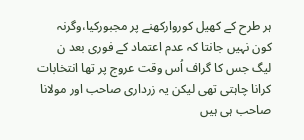ہر طرح کے کھیل کوروارکھنے پر مجبورکیا،وگرنہ کون نہیں جانتا کہ عدم اعتماد کے فوری بعد ن لیگ جس کا گراف اُس وقت عروج پر تھا انتخابات کرانا چاہتی تھی لیکن یہ زرداری صاحب اور مولانا صاحب ہی ہیں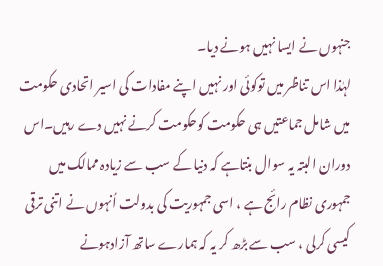جنہوں نے ایسا نہیں ہونے دیا۔
لہٰذا اس تناظر میں توکوئی اور نہیں اپنے مفادات کی اسیر اتحادی حکومت میں شامل جماعتیں ہی حکومت کوحکومت کرنے نہیں دے رہیں۔اس دوران البتہ یہ سوال بنتاہے کہ دنیا کے سب سے زیادہ ممالک میں جمہوری نظام رائج ہے ، اسی جمہوریت کی بدولت اُنہوں نے اتنی ترقی کیسی کرلی ، سب سے بڑھ کر یہ کہ ہمارے ساتھ آزادہونے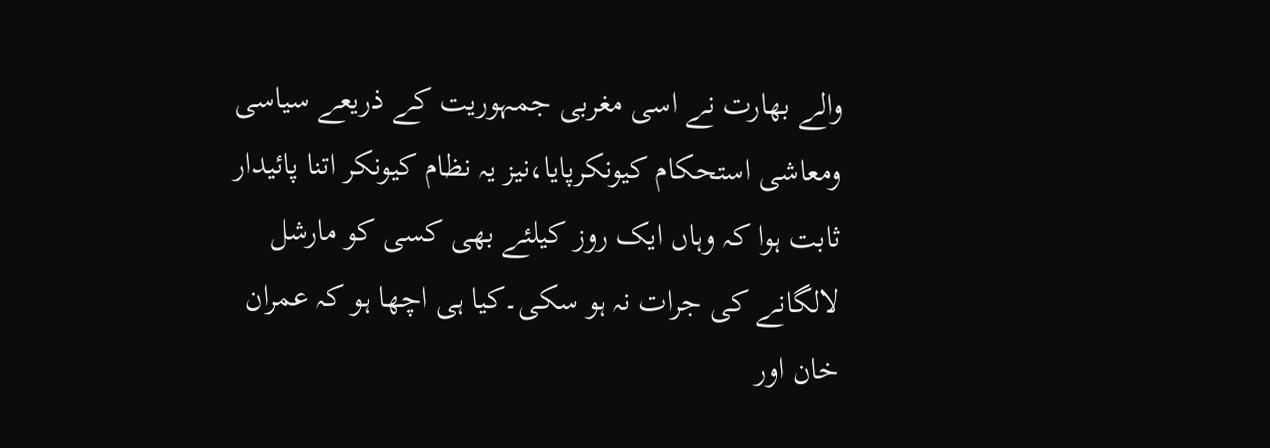والے بھارت نے اسی مغربی جمہوریت کے ذریعے سیاسی ومعاشی استحکام کیونکرپایا،نیز یہ نظام کیونکر اتنا پائیدار ثابت ہوا کہ وہاں ایک روز کیلئے بھی کسی کو مارشل لالگانے کی جرات نہ ہو سکی۔کیا ہی اچھا ہو کہ عمران خان اور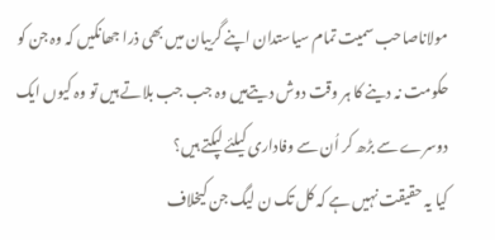مولاناصاحب سمیت تمام سیاستدان اپنے گریبان میں بھی ذرا جھانکیں کہ وہ جن کو حکومت نہ دینے کا ہر وقت دوش دیتےہیں وہ جب جب بلاتے ہیں تو وہ کیوں ایک دوسرے سے بڑھ کر اُن سے وفاداری کیلئے لپکتے ہیں؟
کیا یہ حقیقت نہیں ہے کہ کل تک ن لیگ جن کیخلاف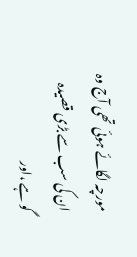مورچہ لگائے ہوئی تھی آج وہ ان کی سب سے بڑی قصیدہ گو ہے ،اور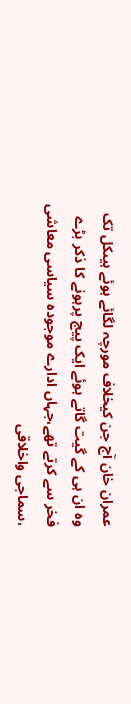عمران خان آج جن کیخلاف مورچہ لگائے ہوئے ہیںکل تک وہ ان ہی کے گیت گاتے ہوئے ایک پیج پرہونے کا ذکر بڑے فخر سے کرتے تھے،جہاں ادارے موجودہ سیاسی معاشی ،سماجی واخلاقی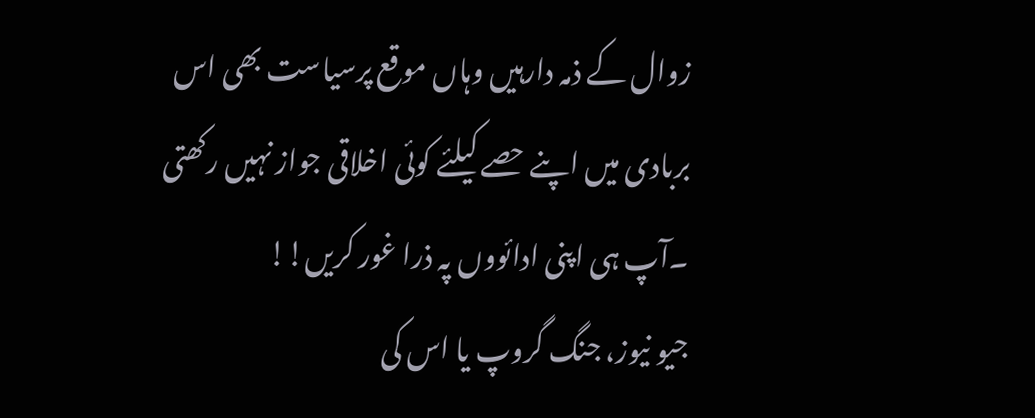زوال کے ذمہ دارہیں وہاں موقع پرسیاست بھی اس بربادی میں اپنے حصے کیلئے کوئی اخلاقی جواز نہیں رکھتی ۔آپ ہی اپنی ادائووں پہ ذرا غور کریں!!
جیو نیوز، جنگ گروپ یا اس کی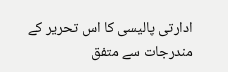ادارتی پالیسی کا اس تحریر کے مندرجات سے متفق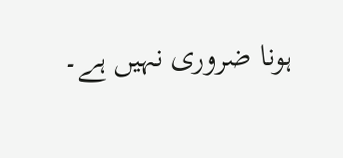ہونا ضروری نہیں ہے۔